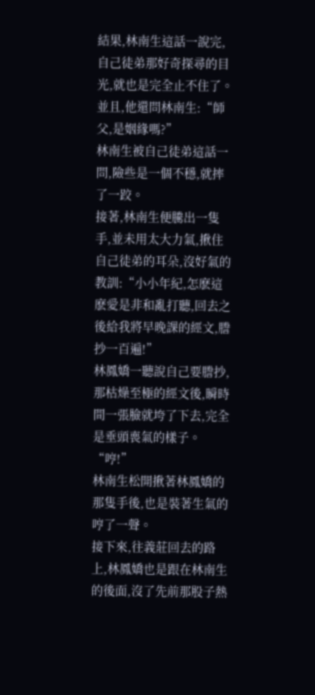結果,林南生這話一說完,自己徒弟那好奇探尋的目光,就也是完全止不住了。
並且,他還問林南生:“師父,是姻緣嗎?”
林南生被自己徒弟這話一問,險些是一個不穩,就摔了一跤。
接著,林南生便騰出一隻手,並未用太大力氣,揪住自己徒弟的耳朵,沒好氣的教訓:“小小年紀,怎麽這麽愛是非和亂打聽,回去之後給我將早晚課的經文,謄抄一百遍!”
林鳳嬌一聽說自己要謄抄,那枯燥至極的經文後,瞬時間一張臉就垮了下去,完全是垂頭喪氣的樣子。
“哼!”
林南生松開揪著林鳳嬌的那隻手後,也是裝著生氣的哼了一聲。
接下來,往義莊回去的路上,林鳳嬌也是跟在林南生的後面,沒了先前那股子熱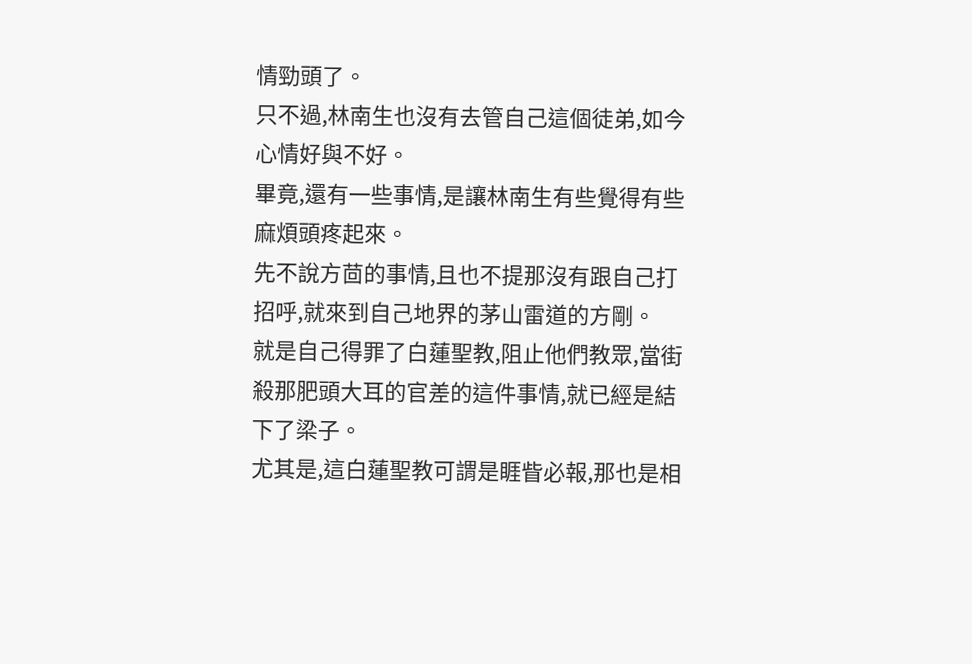情勁頭了。
只不過,林南生也沒有去管自己這個徒弟,如今心情好與不好。
畢竟,還有一些事情,是讓林南生有些覺得有些麻煩頭疼起來。
先不說方茴的事情,且也不提那沒有跟自己打招呼,就來到自己地界的茅山雷道的方剛。
就是自己得罪了白蓮聖教,阻止他們教眾,當街殺那肥頭大耳的官差的這件事情,就已經是結下了梁子。
尤其是,這白蓮聖教可謂是睚眥必報,那也是相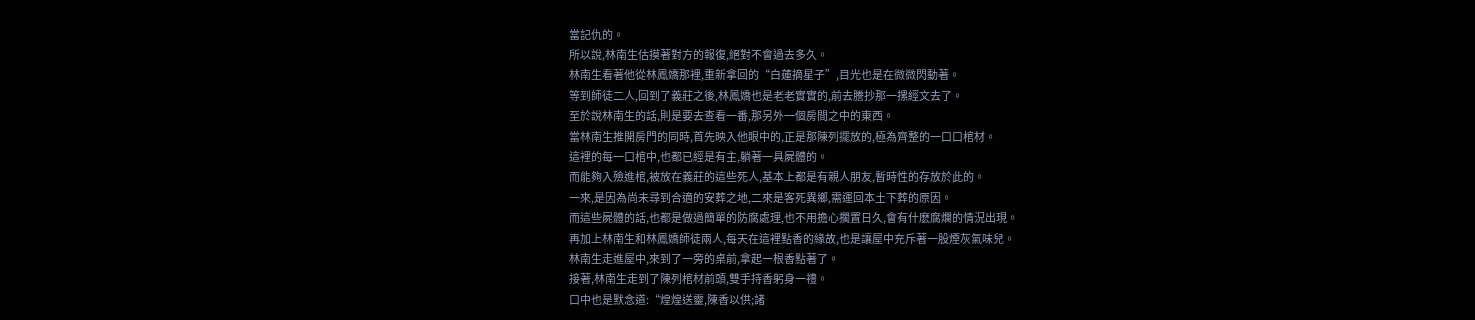當記仇的。
所以說,林南生估摸著對方的報復,絕對不會過去多久。
林南生看著他從林鳳嬌那裡,重新拿回的“白蓮摘星子”,目光也是在微微閃動著。
等到師徒二人,回到了義莊之後,林鳳嬌也是老老實實的,前去謄抄那一摞經文去了。
至於說林南生的話,則是要去查看一番,那另外一個房間之中的東西。
當林南生推開房門的同時,首先映入他眼中的,正是那陳列擺放的,極為齊整的一口口棺材。
這裡的每一口棺中,也都已經是有主,躺著一具屍體的。
而能夠入殮進棺,被放在義莊的這些死人,基本上都是有親人朋友,暫時性的存放於此的。
一來,是因為尚未尋到合適的安葬之地,二來是客死異鄉,需運回本土下葬的原因。
而這些屍體的話,也都是做過簡單的防腐處理,也不用擔心擱置日久,會有什麽腐爛的情況出現。
再加上林南生和林鳳嬌師徒兩人,每天在這裡點香的緣故,也是讓屋中充斥著一股煙灰氣味兒。
林南生走進屋中,來到了一旁的桌前,拿起一根香點著了。
接著,林南生走到了陳列棺材前頭,雙手持香躬身一禮。
口中也是默念道:“煌煌送靈,陳香以供;諸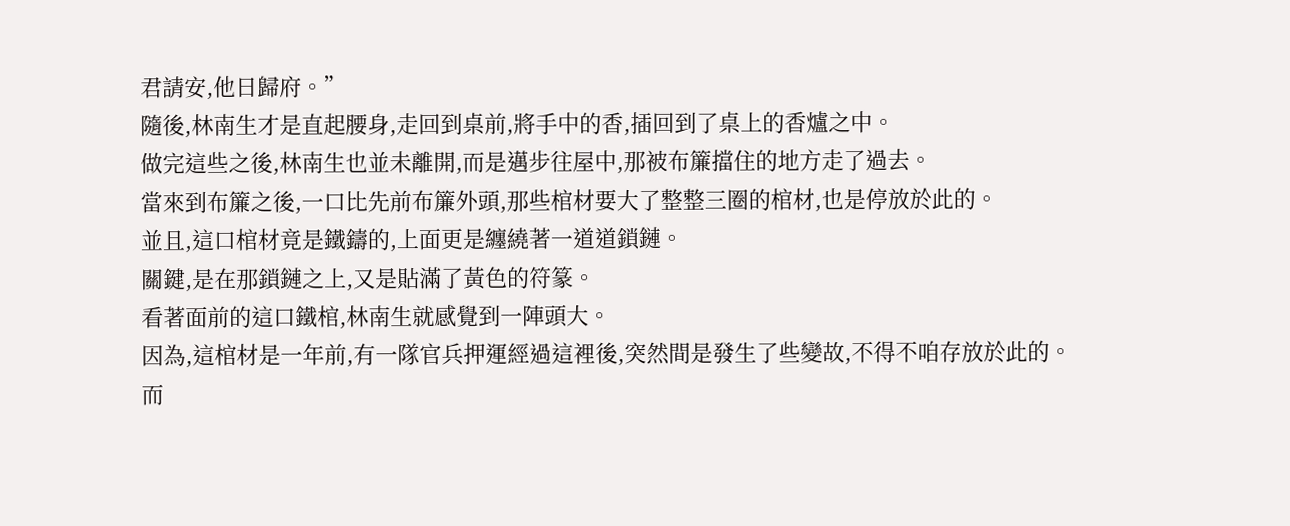君請安,他日歸府。”
隨後,林南生才是直起腰身,走回到桌前,將手中的香,插回到了桌上的香爐之中。
做完這些之後,林南生也並未離開,而是邁步往屋中,那被布簾擋住的地方走了過去。
當來到布簾之後,一口比先前布簾外頭,那些棺材要大了整整三圈的棺材,也是停放於此的。
並且,這口棺材竟是鐵鑄的,上面更是纏繞著一道道鎖鏈。
關鍵,是在那鎖鏈之上,又是貼滿了黃色的符篆。
看著面前的這口鐵棺,林南生就感覺到一陣頭大。
因為,這棺材是一年前,有一隊官兵押運經過這裡後,突然間是發生了些變故,不得不咱存放於此的。
而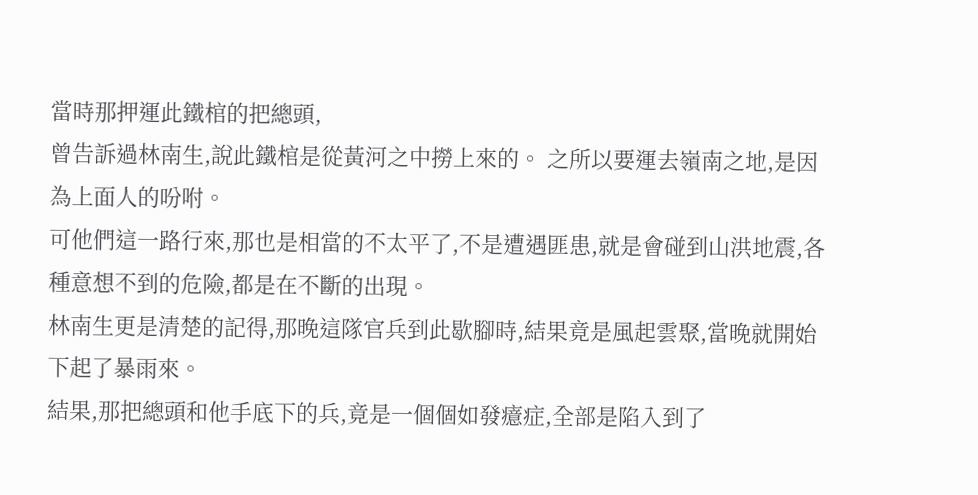當時那押運此鐵棺的把總頭,
曾告訴過林南生,說此鐵棺是從黃河之中撈上來的。 之所以要運去嶺南之地,是因為上面人的吩咐。
可他們這一路行來,那也是相當的不太平了,不是遭遇匪患,就是會碰到山洪地震,各種意想不到的危險,都是在不斷的出現。
林南生更是清楚的記得,那晚這隊官兵到此歇腳時,結果竟是風起雲聚,當晚就開始下起了暴雨來。
結果,那把總頭和他手底下的兵,竟是一個個如發癔症,全部是陷入到了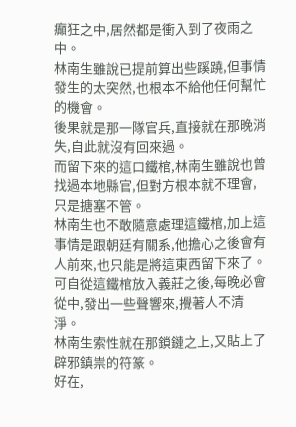癲狂之中,居然都是衝入到了夜雨之中。
林南生雖說已提前算出些蹊蹺,但事情發生的太突然,也根本不給他任何幫忙的機會。
後果就是那一隊官兵,直接就在那晚消失,自此就沒有回來過。
而留下來的這口鐵棺,林南生雖說也曾找過本地縣官,但對方根本就不理會,只是搪塞不管。
林南生也不敢隨意處理這鐵棺,加上這事情是跟朝廷有關系,他擔心之後會有人前來,也只能是將這東西留下來了。
可自從這鐵棺放入義莊之後,每晚必會從中,發出一些聲響來,攪著人不清淨。
林南生索性就在那鎖鏈之上,又貼上了辟邪鎮祟的符篆。
好在,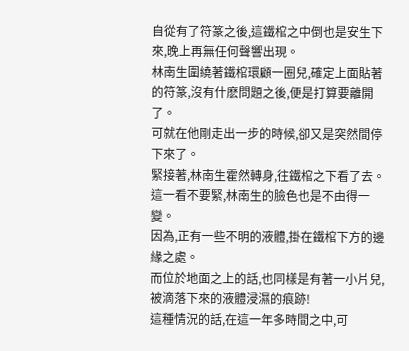自從有了符篆之後,這鐵棺之中倒也是安生下來,晚上再無任何聲響出現。
林南生圍繞著鐵棺環顧一圈兒,確定上面貼著的符篆,沒有什麽問題之後,便是打算要離開了。
可就在他剛走出一步的時候,卻又是突然間停下來了。
緊接著,林南生霍然轉身,往鐵棺之下看了去。
這一看不要緊,林南生的臉色也是不由得一變。
因為,正有一些不明的液體,掛在鐵棺下方的邊緣之處。
而位於地面之上的話,也同樣是有著一小片兒,被滴落下來的液體浸濕的痕跡!
這種情況的話,在這一年多時間之中,可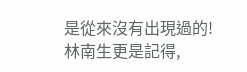是從來沒有出現過的!
林南生更是記得,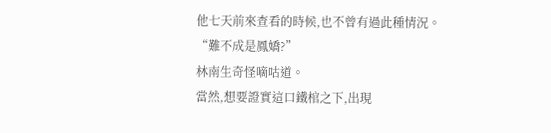他七天前來查看的時候,也不曾有過此種情況。
“難不成是鳳嬌?”
林南生奇怪嘀咕道。
當然,想要證實這口鐵棺之下,出現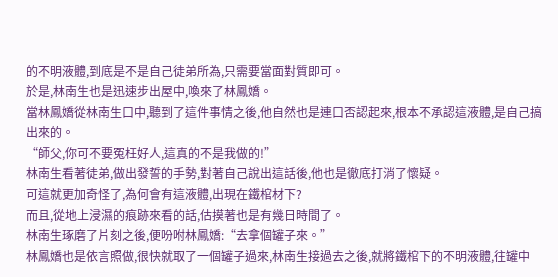的不明液體,到底是不是自己徒弟所為,只需要當面對質即可。
於是,林南生也是迅速步出屋中,喚來了林鳳嬌。
當林鳳嬌從林南生口中,聽到了這件事情之後,他自然也是連口否認起來,根本不承認這液體,是自己搞出來的。
“師父,你可不要冤枉好人,這真的不是我做的!”
林南生看著徒弟,做出發誓的手勢,對著自己說出這話後,他也是徹底打消了懷疑。
可這就更加奇怪了,為何會有這液體,出現在鐵棺材下?
而且,從地上浸濕的痕跡來看的話,估摸著也是有幾日時間了。
林南生琢磨了片刻之後,便吩咐林鳳嬌:“去拿個罐子來。”
林鳳嬌也是依言照做,很快就取了一個罐子過來,林南生接過去之後,就將鐵棺下的不明液體,往罐中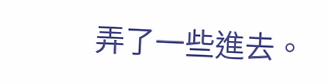弄了一些進去。